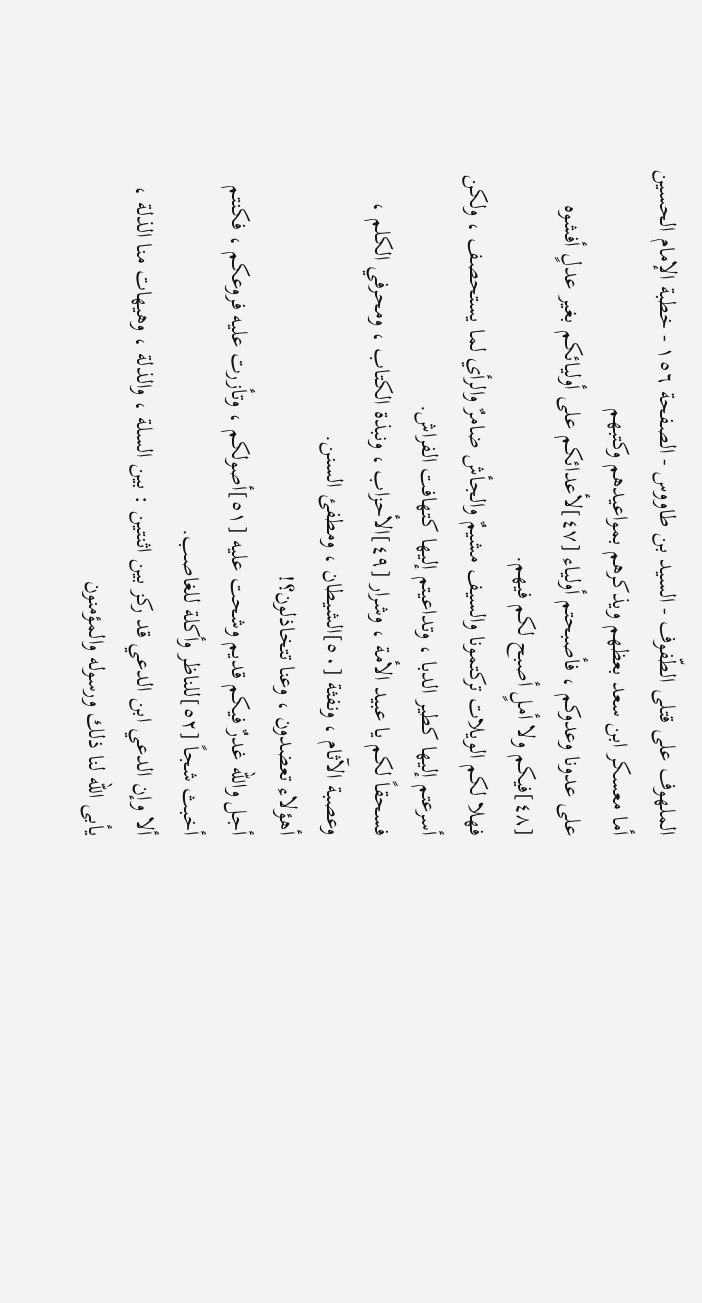الملهوف على قتلى الطّفوف - السيد بن طاووس - الصفحة ١٥٦ - خطبة الإمام الحسين أما معسكر ابن سعد بعظهم ويذكرهم بمواعيدهم وكتبهم
على عدونا وعدوكم ، فأصبحتم أولياء [٤٧]لأعدائكم على أوليائكم بغير عدلٍ أفشوه [٤٨]فيكم ولا أملٍ أصبح لكم فيهم.
فهلا لكم الويلات تركتمونا والسيف مشيمٌ والجأش ضامرٌ والرأي لما يستحصف ، ولكن أسرعتم إليها كطير الدبا ، وتداعيتم إليها كتهافت الفراش.
فسحقاً لكم يا عبيد الأمة ، وشرار [٤٩]الأحزاب ، ونبذة الكتاب ، ومحرفي الكلم ، وعصبة الآثام ، ونفثة [٥٠]الشيطان ، ومطفئ السنن.
أهؤلاء تعضدون ، وعنا تتخاذلون؟!
أجل والله غدرٌ فيكم قديم وشحت عليه [٥١]أصولكم ، وتأزرت عليه فروعكم ، فكنتم أخبث شجاً [٥٢]للناظر وأكلة للغاصب.
ألا وإن الدعي ابن الدعي قد ركز بين اثنتين : بين السلة ، والذلة ، وهيهات منا الذلة ، يأبى الله لنا ذلك ورسوله والمؤمنون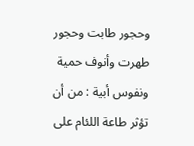وحجور طابت وحجور طهرت وأنوف حمية ونفوس أبية : من أن تؤثر طاعة اللئام على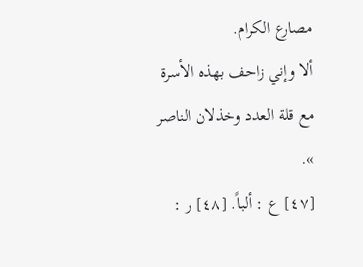مصارع الكرام.
ألا وإني زاحف بهذه الأسرة مع قلة العدد وخذلان الناصر ».
[٤٧] ع : ألباً. [٤٨] ر :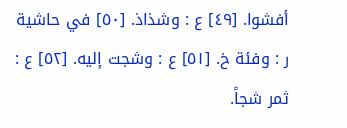أفشوا. [٤٩] ع : وشذاذ. [٥٠] في حاشية ر : وفئة خ. [٥١] ع : وشجت إليه. [٥٢] ع : ثمر شجاً.